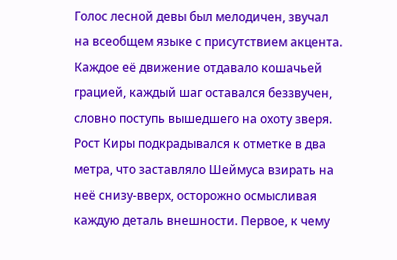Голос лесной девы был мелодичен, звучал на всеобщем языке с присутствием акцента. Каждое её движение отдавало кошачьей грацией, каждый шаг оставался беззвучен, словно поступь вышедшего на охоту зверя. Рост Киры подкрадывался к отметке в два метра, что заставляло Шеймуса взирать на неё снизу-вверх, осторожно осмысливая каждую деталь внешности. Первое, к чему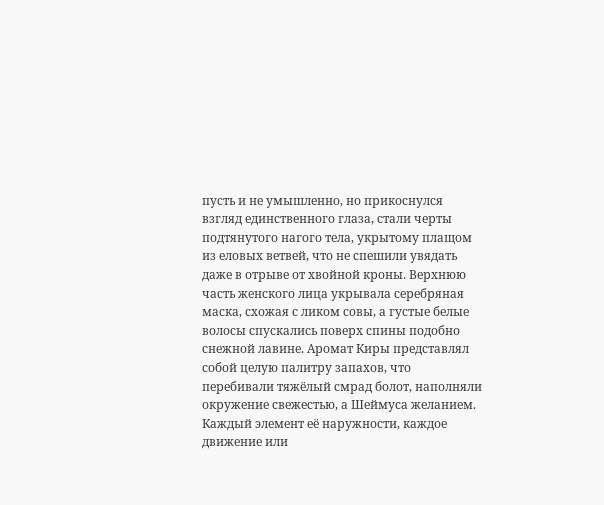пусть и не умышленно, но прикоснулся взгляд единственного глаза, стали черты подтянутого нагого тела, укрытому плащом из еловых ветвей, что не спешили увядать даже в отрыве от хвойной кроны. Верхнюю часть женского лица укрывала серебряная маска, схожая с ликом совы, а густые белые волосы спускались поверх спины подобно снежной лавине. Аромат Киры представлял собой целую палитру запахов, что перебивали тяжёлый смрад болот, наполняли окружение свежестью, а Шеймуса желанием. Каждый элемент её наружности, каждое движение или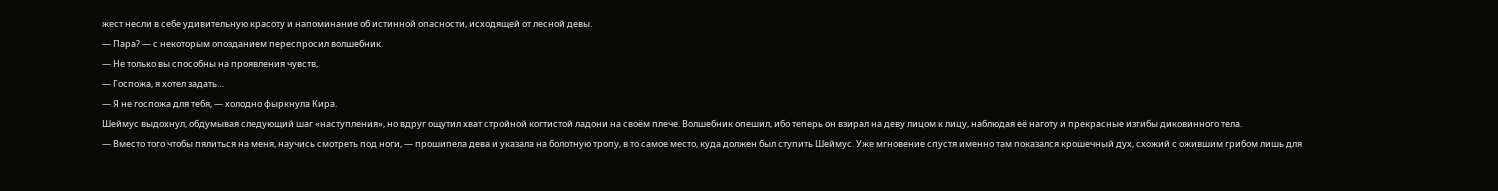жест несли в себе удивительную красоту и напоминание об истинной опасности, исходящей от лесной девы.
— Пара? — с некоторым опозданием переспросил волшебник.
— Не только вы способны на проявления чувств,
— Госпожа, я хотел задать…
— Я не госпожа для тебя, — холодно фыркнула Кира.
Шеймус выдохнул, обдумывая следующий шаг «наступления», но вдруг ощутил хват стройной когтистой ладони на своём плече. Волшебник опешил, ибо теперь он взирал на деву лицом к лицу, наблюдая её наготу и прекрасные изгибы диковинного тела.
— Вместо того чтобы пялиться на меня, научись смотреть под ноги, — прошипела дева и указала на болотную тропу, в то самое место, куда должен был ступить Шеймус. Уже мгновение спустя именно там показался крошечный дух, схожий с ожившим грибом лишь для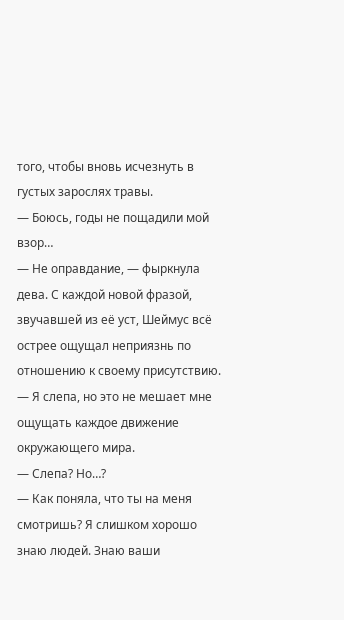того, чтобы вновь исчезнуть в густых зарослях травы.
— Боюсь, годы не пощадили мой взор…
— Не оправдание, — фыркнула дева. С каждой новой фразой, звучавшей из её уст, Шеймус всё острее ощущал неприязнь по отношению к своему присутствию. — Я слепа, но это не мешает мне ощущать каждое движение окружающего мира.
— Слепа? Но…?
— Как поняла, что ты на меня смотришь? Я слишком хорошо знаю людей. Знаю ваши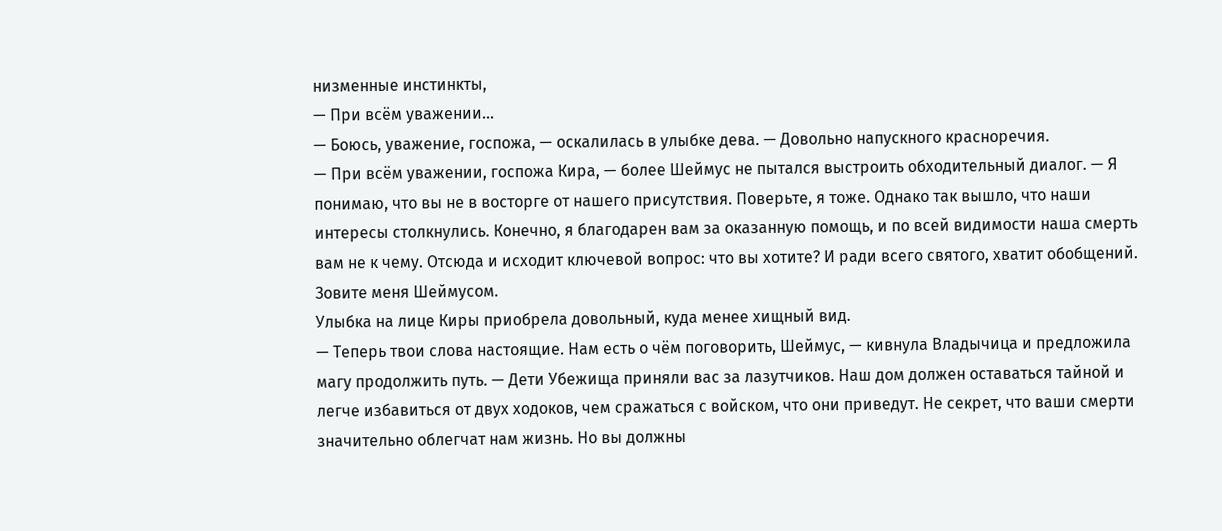низменные инстинкты,
— При всём уважении…
— Боюсь, уважение, госпожа, — оскалилась в улыбке дева. — Довольно напускного красноречия.
— При всём уважении, госпожа Кира, — более Шеймус не пытался выстроить обходительный диалог. — Я понимаю, что вы не в восторге от нашего присутствия. Поверьте, я тоже. Однако так вышло, что наши интересы столкнулись. Конечно, я благодарен вам за оказанную помощь, и по всей видимости наша смерть вам не к чему. Отсюда и исходит ключевой вопрос: что вы хотите? И ради всего святого, хватит обобщений. Зовите меня Шеймусом.
Улыбка на лице Киры приобрела довольный, куда менее хищный вид.
— Теперь твои слова настоящие. Нам есть о чём поговорить, Шеймус, — кивнула Владычица и предложила магу продолжить путь. — Дети Убежища приняли вас за лазутчиков. Наш дом должен оставаться тайной и легче избавиться от двух ходоков, чем сражаться с войском, что они приведут. Не секрет, что ваши смерти значительно облегчат нам жизнь. Но вы должны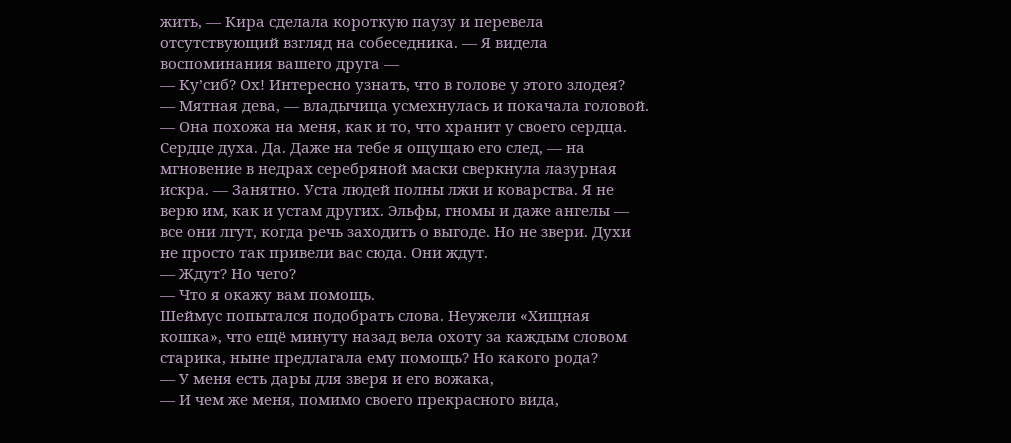жить, — Кира сделала короткую паузу и перевела отсутствующий взгляд на собеседника. — Я видела воспоминания вашего друга —
— Ку’сиб? Ох! Интересно узнать, что в голове у этого злодея?
— Мятная дева, — владычица усмехнулась и покачала головой. — Она похожа на меня, как и то, что хранит у своего сердца. Сердце духа. Да. Даже на тебе я ощущаю его след, — на мгновение в недрах серебряной маски сверкнула лазурная искра. — Занятно. Уста людей полны лжи и коварства. Я не верю им, как и устам других. Эльфы, гномы и даже ангелы — все они лгут, когда речь заходить о выгоде. Но не звери. Духи не просто так привели вас сюда. Они ждут.
— Ждут? Но чего?
— Что я окажу вам помощь.
Шеймус попытался подобрать слова. Неужели «Хищная кошка», что ещё минуту назад вела охоту за каждым словом старика, ныне предлагала ему помощь? Но какого рода?
— У меня есть дары для зверя и его вожака,
— И чем же меня, помимо своего прекрасного вида,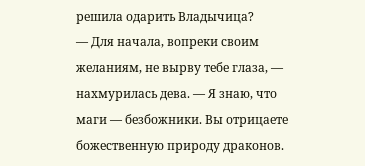решила одарить Владычица?
— Для начала, вопреки своим желаниям, не вырву тебе глаза, — нахмурилась дева. — Я знаю, что маги — безбожники. Вы отрицаете божественную природу драконов.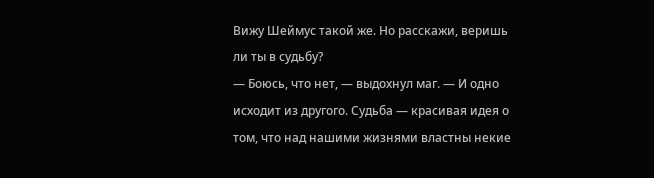Вижу Шеймус такой же. Но расскажи, веришь ли ты в судьбу?
— Боюсь, что нет, — выдохнул маг. — И одно исходит из другого. Судьба — красивая идея о том, что над нашими жизнями властны некие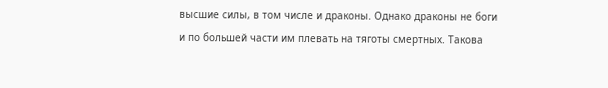высшие силы, в том числе и драконы. Однако драконы не боги и по большей части им плевать на тяготы смертных. Такова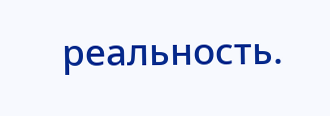реальность.